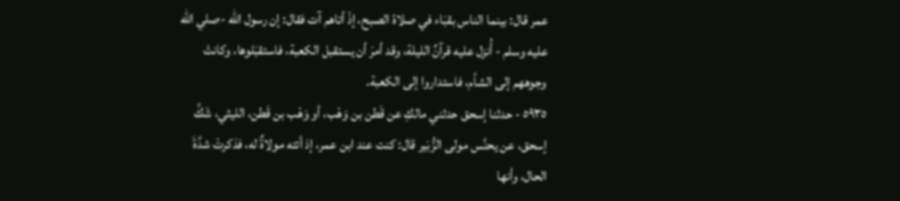عمر قال: بينما الناس بقبَاء في صلاة الصبح، إذْ أتاهم آت فقال: إن رسول الله -صلي الله عليه وسلم - أُنزل عليه قرآنٌ الليلة، وقد أمرَ أن يستقبل الكعبة، فاستقبَلوها، وكانتْ وجوههم إلى الشأم، فاستداروا إلى الكعبة.
٥٩٣٥ - حدثنا إسحق حدثني مالكِ عن قَطن بن وَهْب، أو وَهْب بن قَطن، الليثي، شَكَّ إسحق، عن يحنَّس مولى الزُّبَير قال: كنت عند ابن عمر، إذ أتته مولاةٌ له، فذكرتْ شدَّةَ الحال، وأنها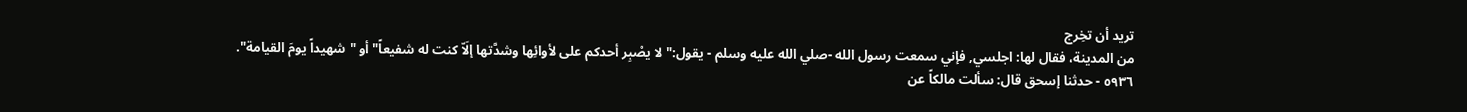تريد أن تخِرج
من المدينة، فقال لها: اجلسي, فإني سمعت رسول الله -صلي الله عليه وسلم - يقول:"لا يصْبِر أحدكم على لأوائِها وشدَّتها إلَاّ كنت له شفيعاً" أو "شهيداً يومَ القيامة".
٥٩٣٦ - حدثنا إسحق قال: سألت مالكاً عن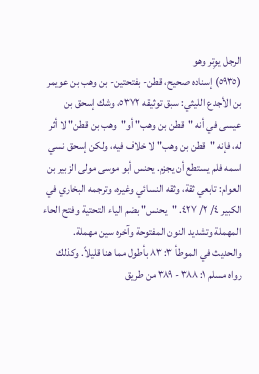الرجل يوِتر وهو
(٥٩٣٥) إسناده صحيح، قطن- بفتحتين- بن وهب بن عويمر بن الأجدع الليثي: سبق توثيقه ٥٣٧٢، وشك إسحق بن عيسى في أنه "قطن بن وهب" أو"وهب بن قطن" لا أثر له، فإنه "قطن بن وهب" لا خلاف فيه، ولكن إسحق نسي اسمه فلم يستطع أن يجزم. يحنس أبو موسى مولى الزبير بن العوام: تابعي ثقة، وثقه النسائي وغيره، وترجمه البخاري في الكبير ٤/ ٢/ ٤٢٧. "يحنس" بضم الياء التحتية وفتح الحاء المهملة وتشديد النون المفتوحة وآخره سين مهملة. والحديث في الموطأ ٣: ٨٣ بأطول مما هنا قليلاً. وكذلك رواه مسلم ١: ٣٨٨ - ٣٨٩ من طريق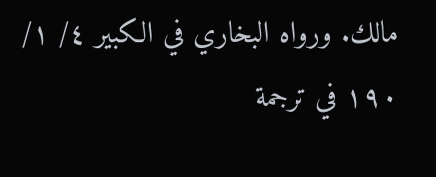مالك. ورواه البخاري في الكبير ٤/ ١/ ١٩٠ في ترجمة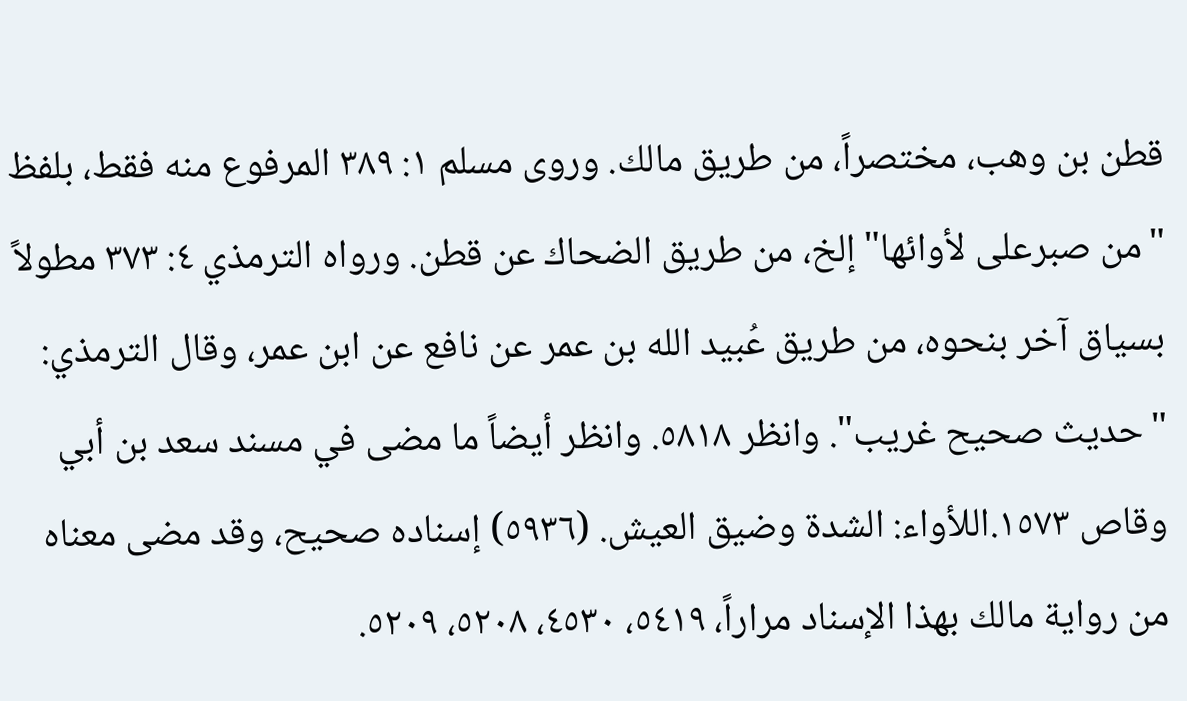قطن بن وهب، مختصراً، من طريق مالك. وروى مسلم ١: ٣٨٩ المرفوع منه فقط، بلفظ "من صبرعلى لأوائها" إلخ، من طريق الضحاك عن قطن. ورواه الترمذي ٤: ٣٧٣ مطولاً بسياق آخر بنحوه، من طريق عُبيد الله بن عمر عن نافع عن ابن عمر، وقال الترمذي: "حديث صحيح غريب". وانظر ٥٨١٨. وانظر أيضاً ما مضى في مسند سعد بن أبي وقاص ١٥٧٣.اللأواء: الشدة وضيق العيش. (٥٩٣٦) إسناده صحيح، وقد مضى معناه من رواية مالك بهذا الإسناد مراراً، ٥٤١٩، ٤٥٣٠، ٥٢٠٨، ٥٢٠٩.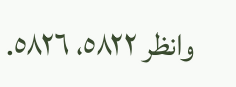وانظر ٥٨٢٢، ٥٨٢٦.